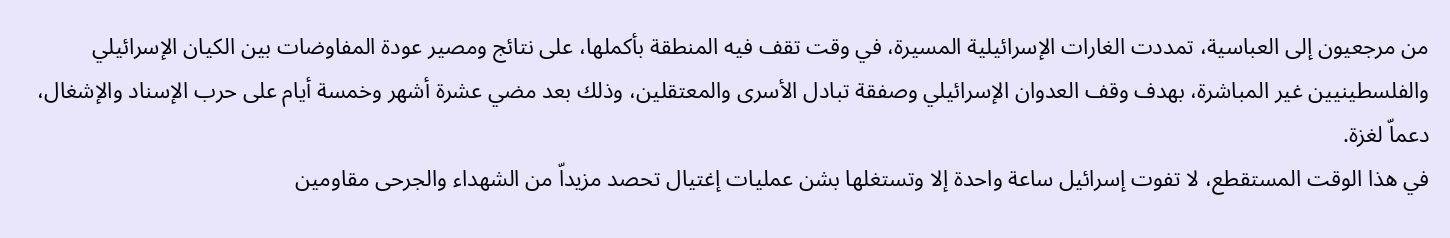من مرجعيون إلى العباسية، تمددت الغارات الإسرائيلية المسيرة، في وقت تقف فيه المنطقة بأكملها، على نتائج ومصير عودة المفاوضات بين الكيان الإسرائيلي والفلسطينيين غير المباشرة، بهدف وقف العدوان الإسرائيلي وصفقة تبادل الأسرى والمعتقلين، وذلك بعد مضي عشرة أشهر وخمسة أيام على حرب الإسناد والإشغال، دعماّ لغزة.
في هذا الوقت المستقطع، لا تفوت إسرائيل ساعة واحدة إلا وتستغلها بشن عمليات إغتيال تحصد مزيداّ من الشهداء والجرحى مقاومين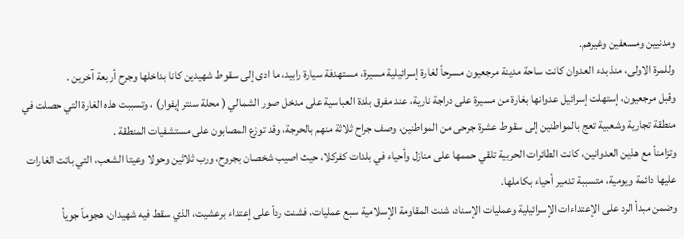ومدنيين ومسعفين وغيرهم.
وللمرة الاولى، منذ بدء العدوان كانت ساحة مدينة مرجعيون مسرحاّ لغارة إسرائيلية مسيرة، مستهدفة سيارة رابيد، ما ادى إلى سقوط شهيدين كانا بداخلها وجرح أربعة آخرين .
وقبل مرجعيون، إستهلت إسرائيل عدوانها بغارة من مسيرة على دراجة نارية، عند مفرق بلدة العباسية على مدخل صور الشمالي ( محلة سنتر إيفوار) ، وتسببت هذه الغارة التي حصلت في منطقة تجارية وشعبية تعج بالمواطنين إلى سقوط عشرة جرحى من المواطنين، وصف جراح ثلاثة منهم بالحرجة، وقد توزع المصابون على مستشفيات المنطقة .
وتزامناّ مع هذين العدوانين، كانت الطائرات الحربية تلقي حممها على منازل وأحياء في بلدات كفركلا، حيث اصيب شخصان بجروح، ورب ثلاثين وحولا وعيتا الشعب، التي باتت الغارات عليها دائمة ويومية، متسببة تدمير أحياء بكاملها.
وضمن مبدأ الرد على الإعتداءات الإسرائيلية وعمليات الإسناد، شنت المقاومة الإسلامية سبع عمليات، فشنت رداّ على إعتداء برعشيت، الذي سقط فيه شهيدان، هجوماّ جوياً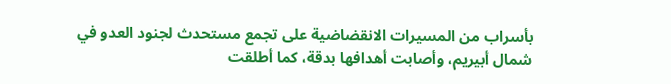بأسراب من المسيرات الانقضاضية على تجمع مستحدث لجنود العدو في شمال أبيريم، وأصابت أهدافها بدقة، كما أطلقت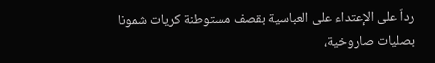رداّ على الإعتداء على العباسية بقصف مستوطنة كريات شمونا بصليات صاروخية،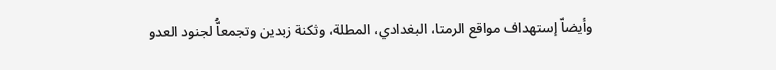وأيضاّ إستهداف مواقع الرمتا، البغدادي، المطلة، وثكنة زبدين وتجمعاُّ لجنود العدو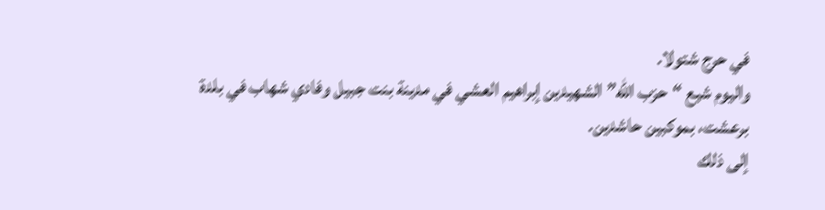في حرج شتولا.
واليوم شيع “حزب الله” الشهيدين إبراهيم العشي في مدينة بنت جبيل وفادي شهاب في بلدة برعشت، بموكبين حاشدين.
إلى ذلك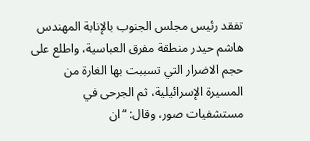تفقد رئيس مجلس الجنوب بالإنابة المهندس هاشم حيدر منطقة مفرق العباسية، واطلع على حجم الاضرار التي تسببت بها الغارة من المسيرة الإسرائيلية، ثم الجرحى في مستشفيات صور، وقال: “ان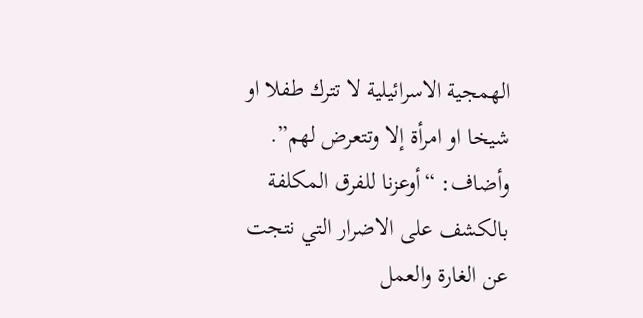الهمجية الاسرائيلية لا تترك طفلا او شيخا او امرأة إلا وتتعرض لهم”.
وأضاف: “أوعزنا للفرق المكلفة بالكشف على الاضرار التي نتجت عن الغارة والعمل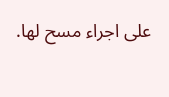على اجراء مسح لها.